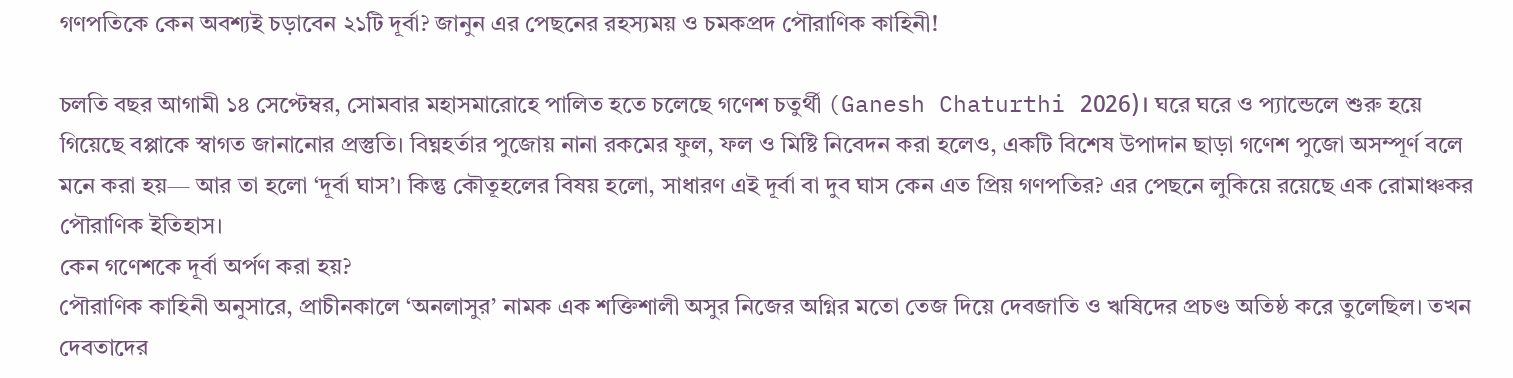গণপতিকে কেন অবশ্যই চড়াবেন ২১টি দূর্বা? জানুন এর পেছনের রহস্যময় ও চমকপ্রদ পৌরাণিক কাহিনী!

চলতি বছর আগামী ১৪ সেপ্টেম্বর, সোমবার মহাসমারোহে পালিত হতে চলেছে গণেশ চতুর্থী (Ganesh Chaturthi 2026)। ঘরে ঘরে ও প্যান্ডেলে শুরু হয়ে গিয়েছে বপ্পাকে স্বাগত জানানোর প্রস্তুতি। বিঘ্নহর্তার পুজোয় নানা রকমের ফুল, ফল ও মিষ্টি নিবেদন করা হলেও, একটি বিশেষ উপাদান ছাড়া গণেশ পুজো অসম্পূর্ণ বলে মনে করা হয়— আর তা হলো ‘দূর্বা ঘাস’। কিন্তু কৌতূহলের বিষয় হলো, সাধারণ এই দূর্বা বা দুব ঘাস কেন এত প্রিয় গণপতির? এর পেছনে লুকিয়ে রয়েছে এক রোমাঞ্চকর পৌরাণিক ইতিহাস।
কেন গণেশকে দূর্বা অর্পণ করা হয়?
পৌরাণিক কাহিনী অনুসারে, প্রাচীনকালে ‘অনলাসুর’ নামক এক শক্তিশালী অসুর নিজের অগ্নির মতো তেজ দিয়ে দেবজাতি ও ঋষিদের প্রচণ্ড অতিষ্ঠ করে তুলেছিল। তখন দেবতাদের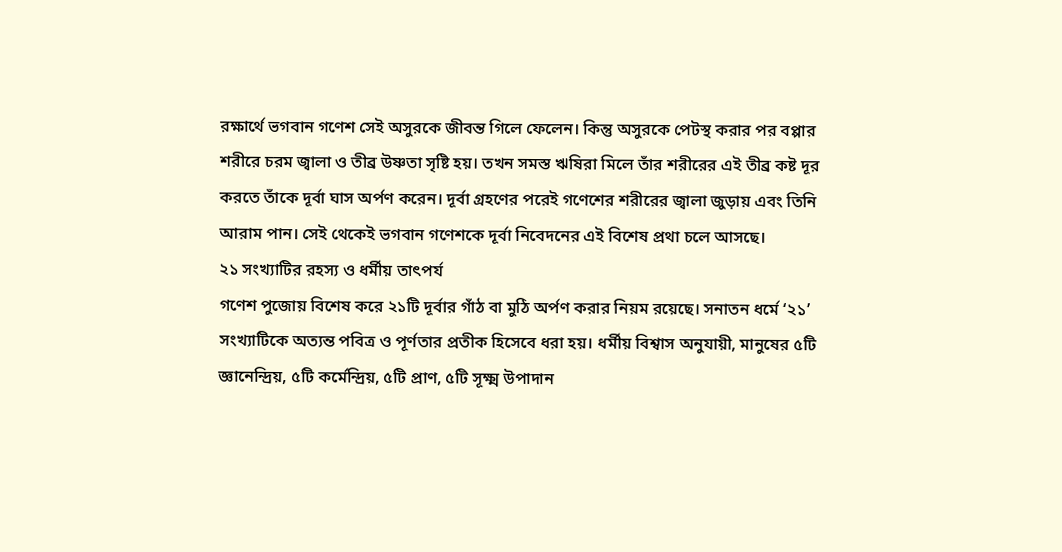রক্ষার্থে ভগবান গণেশ সেই অসুরকে জীবন্ত গিলে ফেলেন। কিন্তু অসুরকে পেটস্থ করার পর বপ্পার শরীরে চরম জ্বালা ও তীব্র উষ্ণতা সৃষ্টি হয়। তখন সমস্ত ঋষিরা মিলে তাঁর শরীরের এই তীব্র কষ্ট দূর করতে তাঁকে দূর্বা ঘাস অর্পণ করেন। দূর্বা গ্রহণের পরেই গণেশের শরীরের জ্বালা জুড়ায় এবং তিনি আরাম পান। সেই থেকেই ভগবান গণেশকে দূর্বা নিবেদনের এই বিশেষ প্রথা চলে আসছে।
২১ সংখ্যাটির রহস্য ও ধর্মীয় তাৎপর্য
গণেশ পুজোয় বিশেষ করে ২১টি দূর্বার গাঁঠ বা মুঠি অর্পণ করার নিয়ম রয়েছে। সনাতন ধর্মে ‘২১’ সংখ্যাটিকে অত্যন্ত পবিত্র ও পূর্ণতার প্রতীক হিসেবে ধরা হয়। ধর্মীয় বিশ্বাস অনুযায়ী, মানুষের ৫টি জ্ঞানেন্দ্রিয়, ৫টি কর্মেন্দ্রিয়, ৫টি প্রাণ, ৫টি সূক্ষ্ম উপাদান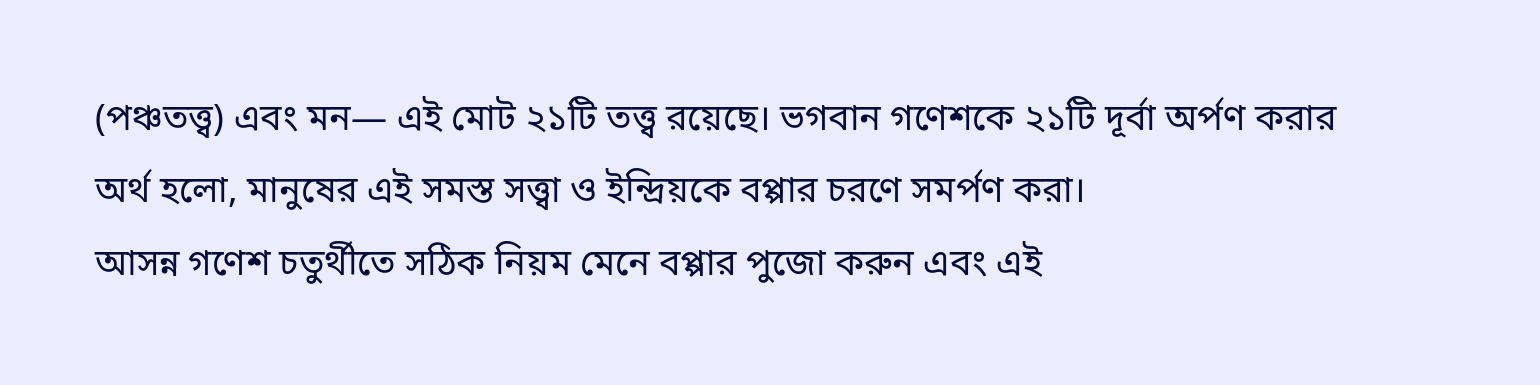(পঞ্চতত্ত্ব) এবং মন— এই মোট ২১টি তত্ত্ব রয়েছে। ভগবান গণেশকে ২১টি দূর্বা অর্পণ করার অর্থ হলো, মানুষের এই সমস্ত সত্ত্বা ও ইন্দ্রিয়কে বপ্পার চরণে সমর্পণ করা।
আসন্ন গণেশ চতুর্থীতে সঠিক নিয়ম মেনে বপ্পার পুজো করুন এবং এই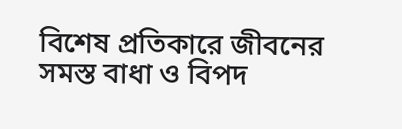বিশেষ প্রতিকারে জীবনের সমস্ত বাধা ও বিপদ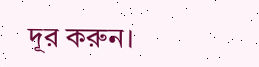দূর করুন।